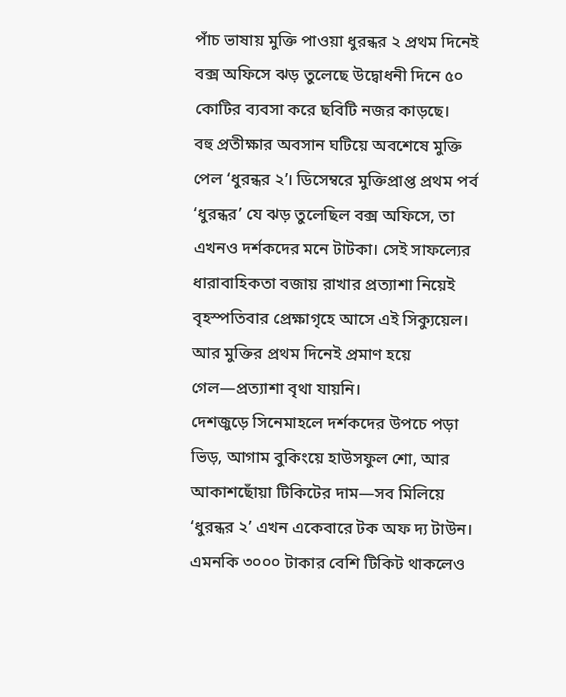পাঁচ ভাষায় মুক্তি পাওয়া ধুরন্ধর ২ প্রথম দিনেই বক্স অফিসে ঝড় তুলেছে উদ্বোধনী দিনে ৫০ কোটির ব্যবসা করে ছবিটি নজর কাড়ছে।
বহু প্রতীক্ষার অবসান ঘটিয়ে অবশেষে মুক্তি পেল ‘ধুরন্ধর ২’। ডিসেম্বরে মুক্তিপ্রাপ্ত প্রথম পর্ব ‘ধুরন্ধর’ যে ঝড় তুলেছিল বক্স অফিসে, তা এখনও দর্শকদের মনে টাটকা। সেই সাফল্যের ধারাবাহিকতা বজায় রাখার প্রত্যাশা নিয়েই বৃহস্পতিবার প্রেক্ষাগৃহে আসে এই সিক্যুয়েল। আর মুক্তির প্রথম দিনেই প্রমাণ হয়ে গেল—প্রত্যাশা বৃথা যায়নি।
দেশজুড়ে সিনেমাহলে দর্শকদের উপচে পড়া ভিড়, আগাম বুকিংয়ে হাউসফুল শো, আর আকাশছোঁয়া টিকিটের দাম—সব মিলিয়ে ‘ধুরন্ধর ২’ এখন একেবারে টক অফ দ্য টাউন। এমনকি ৩০০০ টাকার বেশি টিকিট থাকলেও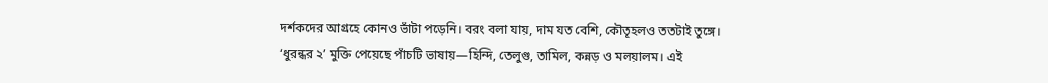দর্শকদের আগ্রহে কোনও ভাঁটা পড়েনি। বরং বলা যায়, দাম যত বেশি, কৌতূহলও ততটাই তুঙ্গে।
‘ধুরন্ধর ২’ মুক্তি পেয়েছে পাঁচটি ভাষায়—হিন্দি, তেলুগু, তামিল, কন্নড় ও মলয়ালম। এই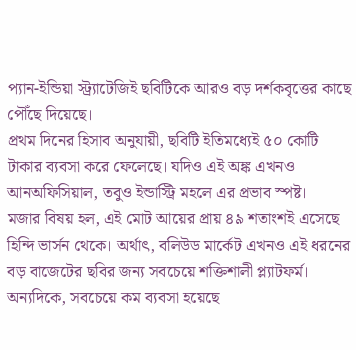প্যান-ইন্ডিয়া স্ট্র্যাটেজিই ছবিটিকে আরও বড় দর্শকবৃত্তের কাছে পৌঁছে দিয়েছে।
প্রথম দিনের হিসাব অনুযায়ী, ছবিটি ইতিমধ্যেই ৫০ কোটি টাকার ব্যবসা করে ফেলেছে। যদিও এই অঙ্ক এখনও আনঅফিসিয়াল, তবুও ইন্ডাস্ট্রি মহলে এর প্রভাব স্পষ্ট।
মজার বিষয় হল, এই মোট আয়ের প্রায় ৪৯ শতাংশই এসেছে হিন্দি ভার্সন থেকে। অর্থাৎ, বলিউড মার্কেট এখনও এই ধরনের বড় বাজেটের ছবির জন্য সবচেয়ে শক্তিশালী প্ল্যাটফর্ম। অন্যদিকে, সবচেয়ে কম ব্যবসা হয়েছে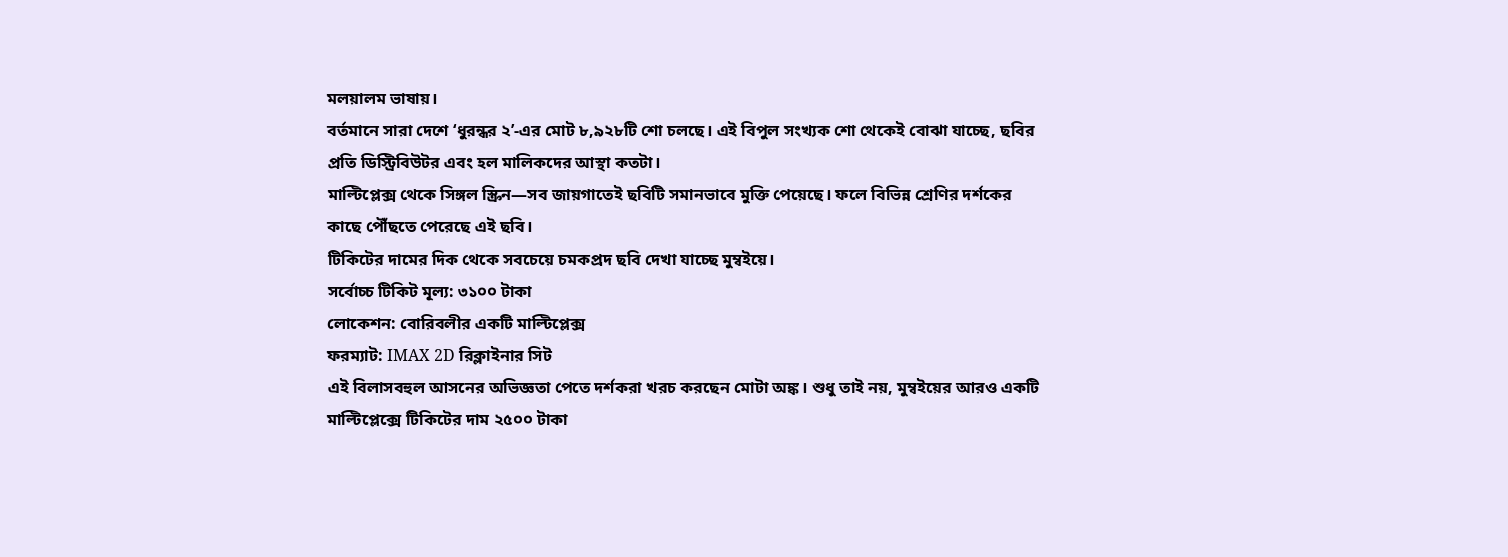মলয়ালম ভাষায়।
বর্তমানে সারা দেশে ‘ধুরন্ধর ২’-এর মোট ৮,৯২৮টি শো চলছে। এই বিপুল সংখ্যক শো থেকেই বোঝা যাচ্ছে, ছবির প্রতি ডিস্ট্রিবিউটর এবং হল মালিকদের আস্থা কতটা।
মাল্টিপ্লেক্স থেকে সিঙ্গল স্ক্রিন—সব জায়গাতেই ছবিটি সমানভাবে মুক্তি পেয়েছে। ফলে বিভিন্ন শ্রেণির দর্শকের কাছে পৌঁছতে পেরেছে এই ছবি।
টিকিটের দামের দিক থেকে সবচেয়ে চমকপ্রদ ছবি দেখা যাচ্ছে মুম্বইয়ে।
সর্বোচ্চ টিকিট মূল্য: ৩১০০ টাকা
লোকেশন: বোরিবলীর একটি মাল্টিপ্লেক্স
ফরম্যাট: IMAX 2D রিক্লাইনার সিট
এই বিলাসবহুল আসনের অভিজ্ঞতা পেতে দর্শকরা খরচ করছেন মোটা অঙ্ক। শুধু তাই নয়, মুম্বইয়ের আরও একটি মাল্টিপ্লেক্সে টিকিটের দাম ২৫০০ টাকা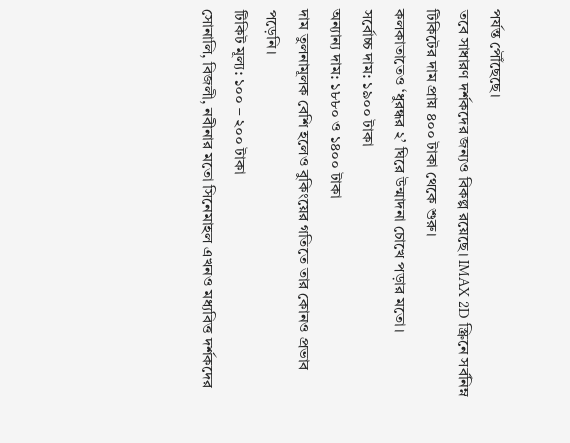পর্যন্ত পৌঁছেছে।
তবে সাধারণ দর্শকদের জন্যও বিকল্প রয়েছে। IMAX 2D স্ক্রিনে সর্বনিম্ন টিকিটের দাম প্রায় ৪০০ টাকা থেকে শুরু।
কলকাতাতেও ‘ধুরন্ধর ২’ ঘিরে উন্মাদনা চোখে পড়ার মতো।
সর্বোচ্চ দাম: ১৯০০ টাকা
অন্যান্য দাম: ১৮৮০ ও ১৪০০ টাকা
দাম তুলনামূলক বেশি হলেও বুকিংয়ের গতিতে তার কোনও প্রভাব পড়েনি।
টিকিট মূল্য: ১০০ – ২০০ টাকা
সোনালি, বিজলী, নবীনার মতো সিনেমাহল এখনও মধ্যবিত্ত দর্শকদের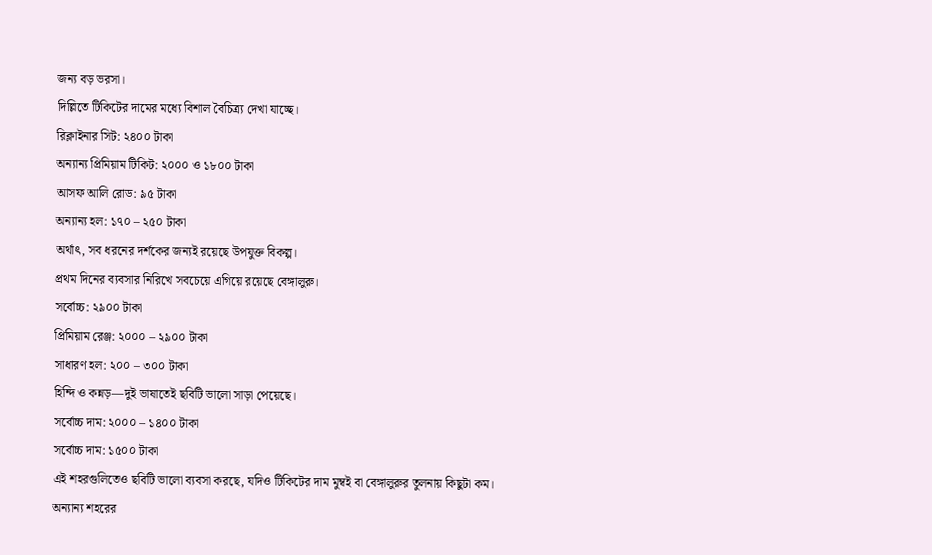জন্য বড় ভরসা।
দিল্লিতে টিকিটের দামের মধ্যে বিশাল বৈচিত্র্য দেখা যাচ্ছে।
রিক্লাইনার সিট: ২৪০০ টাকা
অন্যান্য প্রিমিয়াম টিকিট: ২০০০ ও ১৮০০ টাকা
আসফ আলি রোড: ৯৫ টাকা
অন্যান্য হল: ১৭০ – ২৫০ টাকা
অর্থাৎ, সব ধরনের দর্শকের জন্যই রয়েছে উপযুক্ত বিকল্প।
প্রথম দিনের ব্যবসার নিরিখে সবচেয়ে এগিয়ে রয়েছে বেঙ্গালুরু।
সর্বোচ্চ: ২৯০০ টাকা
প্রিমিয়াম রেঞ্জ: ২০০০ – ২৯০০ টাকা
সাধারণ হল: ২০০ – ৩০০ টাকা
হিন্দি ও কন্নড়—দুই ভাষাতেই ছবিটি ভালো সাড়া পেয়েছে।
সর্বোচ্চ দাম: ২০০০ – ১৪০০ টাকা
সর্বোচ্চ দাম: ১৫০০ টাকা
এই শহরগুলিতেও ছবিটি ভালো ব্যবসা করছে, যদিও টিকিটের দাম মুম্বই বা বেঙ্গালুরুর তুলনায় কিছুটা কম।
অন্যান্য শহরের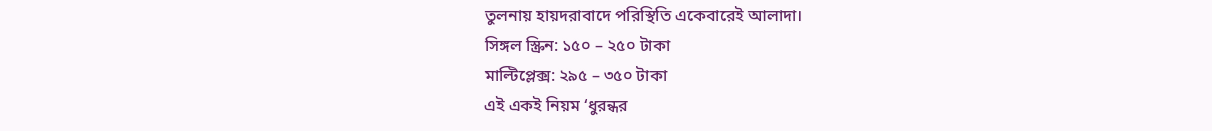তুলনায় হায়দরাবাদে পরিস্থিতি একেবারেই আলাদা।
সিঙ্গল স্ক্রিন: ১৫০ – ২৫০ টাকা
মাল্টিপ্লেক্স: ২৯৫ – ৩৫০ টাকা
এই একই নিয়ম ‘ধুরন্ধর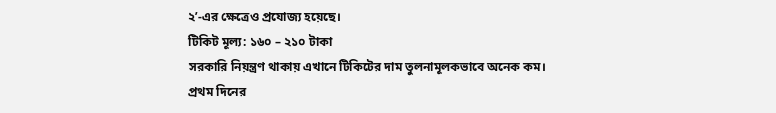২’-এর ক্ষেত্রেও প্রযোজ্য হয়েছে।
টিকিট মূল্য: ১৬০ – ২১০ টাকা
সরকারি নিয়ন্ত্রণ থাকায় এখানে টিকিটের দাম তুলনামূলকভাবে অনেক কম।
প্রথম দিনের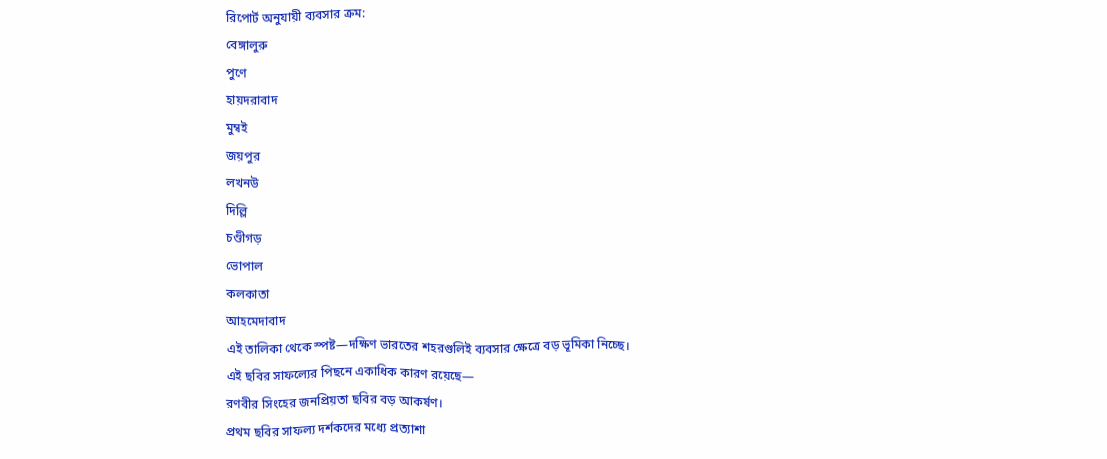রিপোর্ট অনুযায়ী ব্যবসার ক্রম:
বেঙ্গালুরু
পুণে
হায়দরাবাদ
মুম্বই
জয়পুর
লখনউ
দিল্লি
চণ্ডীগড়
ভোপাল
কলকাতা
আহমেদাবাদ
এই তালিকা থেকে স্পষ্ট—দক্ষিণ ভারতের শহরগুলিই ব্যবসার ক্ষেত্রে বড় ভূমিকা নিচ্ছে।
এই ছবির সাফল্যের পিছনে একাধিক কারণ রয়েছে—
রণবীর সিংহের জনপ্রিয়তা ছবির বড় আকর্ষণ।
প্রথম ছবির সাফল্য দর্শকদের মধ্যে প্রত্যাশা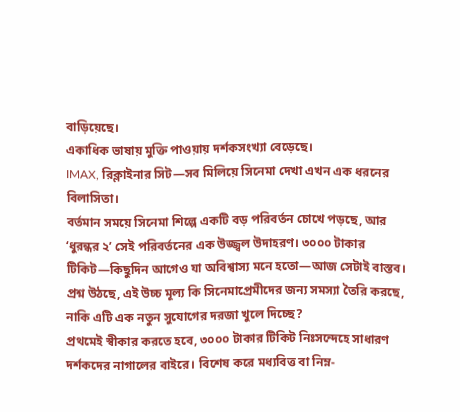বাড়িয়েছে।
একাধিক ভাষায় মুক্তি পাওয়ায় দর্শকসংখ্যা বেড়েছে।
IMAX, রিক্লাইনার সিট—সব মিলিয়ে সিনেমা দেখা এখন এক ধরনের বিলাসিতা।
বর্তমান সময়ে সিনেমা শিল্পে একটি বড় পরিবর্তন চোখে পড়ছে, আর ‘ধুরন্ধর ২’ সেই পরিবর্তনের এক উজ্জ্বল উদাহরণ। ৩০০০ টাকার টিকিট—কিছুদিন আগেও যা অবিশ্বাস্য মনে হতো—আজ সেটাই বাস্তব। প্রশ্ন উঠছে, এই উচ্চ মূল্য কি সিনেমাপ্রেমীদের জন্য সমস্যা তৈরি করছে, নাকি এটি এক নতুন সুযোগের দরজা খুলে দিচ্ছে?
প্রথমেই স্বীকার করতে হবে, ৩০০০ টাকার টিকিট নিঃসন্দেহে সাধারণ দর্শকদের নাগালের বাইরে। বিশেষ করে মধ্যবিত্ত বা নিম্ন-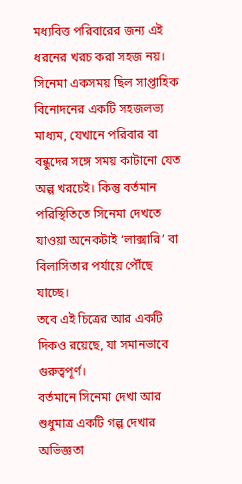মধ্যবিত্ত পরিবারের জন্য এই ধরনের খরচ করা সহজ নয়। সিনেমা একসময় ছিল সাপ্তাহিক বিনোদনের একটি সহজলভ্য মাধ্যম, যেখানে পরিবার বা বন্ধুদের সঙ্গে সময় কাটানো যেত অল্প খরচেই। কিন্তু বর্তমান পরিস্থিতিতে সিনেমা দেখতে যাওয়া অনেকটাই ‘লাক্সারি’ বা বিলাসিতার পর্যায়ে পৌঁছে যাচ্ছে।
তবে এই চিত্রের আর একটি দিকও রয়েছে, যা সমানভাবে গুরুত্বপূর্ণ।
বর্তমানে সিনেমা দেখা আর শুধুমাত্র একটি গল্প দেখার অভিজ্ঞতা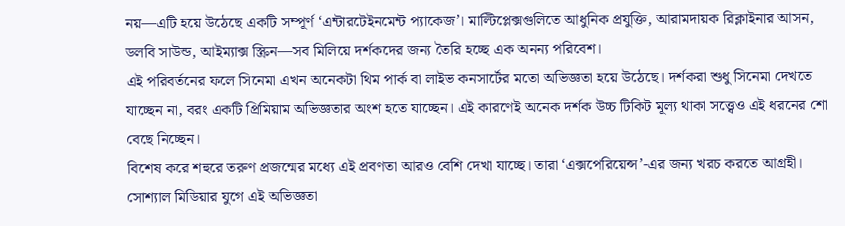নয়—এটি হয়ে উঠেছে একটি সম্পূর্ণ ‘এন্টারটেইনমেন্ট প্যাকেজ’। মাল্টিপ্লেক্সগুলিতে আধুনিক প্রযুক্তি, আরামদায়ক রিক্লাইনার আসন, ডলবি সাউন্ড, আইম্যাক্স স্ক্রিন—সব মিলিয়ে দর্শকদের জন্য তৈরি হচ্ছে এক অনন্য পরিবেশ।
এই পরিবর্তনের ফলে সিনেমা এখন অনেকটা থিম পার্ক বা লাইভ কনসার্টের মতো অভিজ্ঞতা হয়ে উঠেছে। দর্শকরা শুধু সিনেমা দেখতে যাচ্ছেন না, বরং একটি প্রিমিয়াম অভিজ্ঞতার অংশ হতে যাচ্ছেন। এই কারণেই অনেক দর্শক উচ্চ টিকিট মূল্য থাকা সত্ত্বেও এই ধরনের শো বেছে নিচ্ছেন।
বিশেষ করে শহুরে তরুণ প্রজন্মের মধ্যে এই প্রবণতা আরও বেশি দেখা যাচ্ছে। তারা ‘এক্সপেরিয়েন্স’-এর জন্য খরচ করতে আগ্রহী। সোশ্যাল মিডিয়ার যুগে এই অভিজ্ঞতা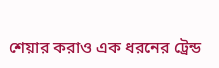শেয়ার করাও এক ধরনের ট্রেন্ড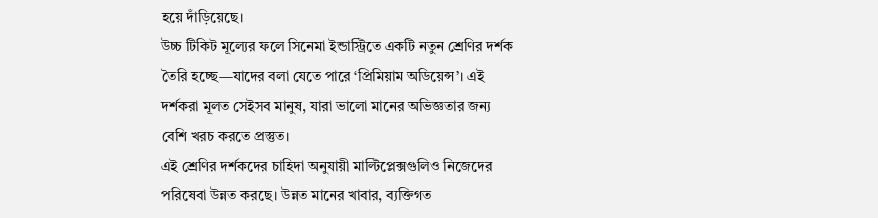হয়ে দাঁড়িয়েছে।
উচ্চ টিকিট মূল্যের ফলে সিনেমা ইন্ডাস্ট্রিতে একটি নতুন শ্রেণির দর্শক তৈরি হচ্ছে—যাদের বলা যেতে পারে ‘প্রিমিয়াম অডিয়েন্স’। এই দর্শকরা মূলত সেইসব মানুষ, যারা ভালো মানের অভিজ্ঞতার জন্য বেশি খরচ করতে প্রস্তুত।
এই শ্রেণির দর্শকদের চাহিদা অনুযায়ী মাল্টিপ্লেক্সগুলিও নিজেদের পরিষেবা উন্নত করছে। উন্নত মানের খাবার, ব্যক্তিগত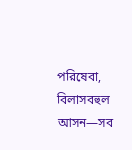পরিষেবা, বিলাসবহুল আসন—সব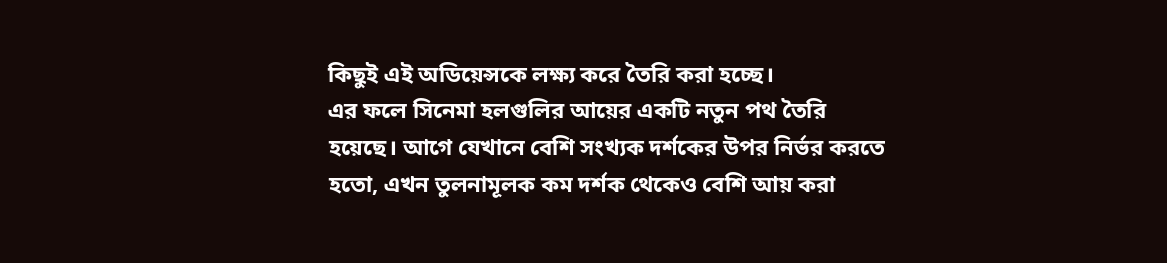কিছুই এই অডিয়েন্সকে লক্ষ্য করে তৈরি করা হচ্ছে।
এর ফলে সিনেমা হলগুলির আয়ের একটি নতুন পথ তৈরি হয়েছে। আগে যেখানে বেশি সংখ্যক দর্শকের উপর নির্ভর করতে হতো, এখন তুলনামূলক কম দর্শক থেকেও বেশি আয় করা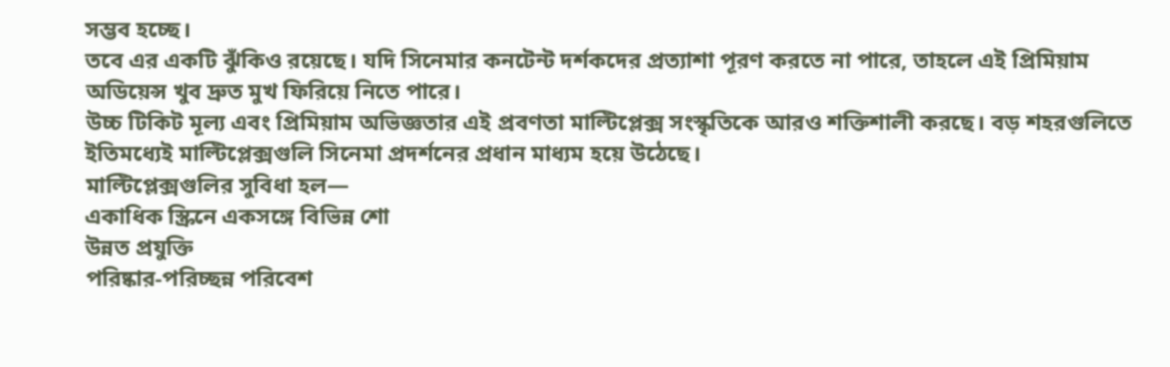সম্ভব হচ্ছে।
তবে এর একটি ঝুঁকিও রয়েছে। যদি সিনেমার কনটেন্ট দর্শকদের প্রত্যাশা পূরণ করতে না পারে, তাহলে এই প্রিমিয়াম অডিয়েন্স খুব দ্রুত মুখ ফিরিয়ে নিতে পারে।
উচ্চ টিকিট মূল্য এবং প্রিমিয়াম অভিজ্ঞতার এই প্রবণতা মাল্টিপ্লেক্স সংস্কৃতিকে আরও শক্তিশালী করছে। বড় শহরগুলিতে ইতিমধ্যেই মাল্টিপ্লেক্সগুলি সিনেমা প্রদর্শনের প্রধান মাধ্যম হয়ে উঠেছে।
মাল্টিপ্লেক্সগুলির সুবিধা হল—
একাধিক স্ক্রিনে একসঙ্গে বিভিন্ন শো
উন্নত প্রযুক্তি
পরিষ্কার-পরিচ্ছন্ন পরিবেশ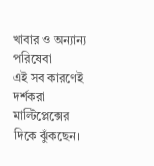খাবার ও অন্যান্য পরিষেবা
এই সব কারণেই দর্শকরা মাল্টিপ্লেক্সের দিকে ঝুঁকছেন।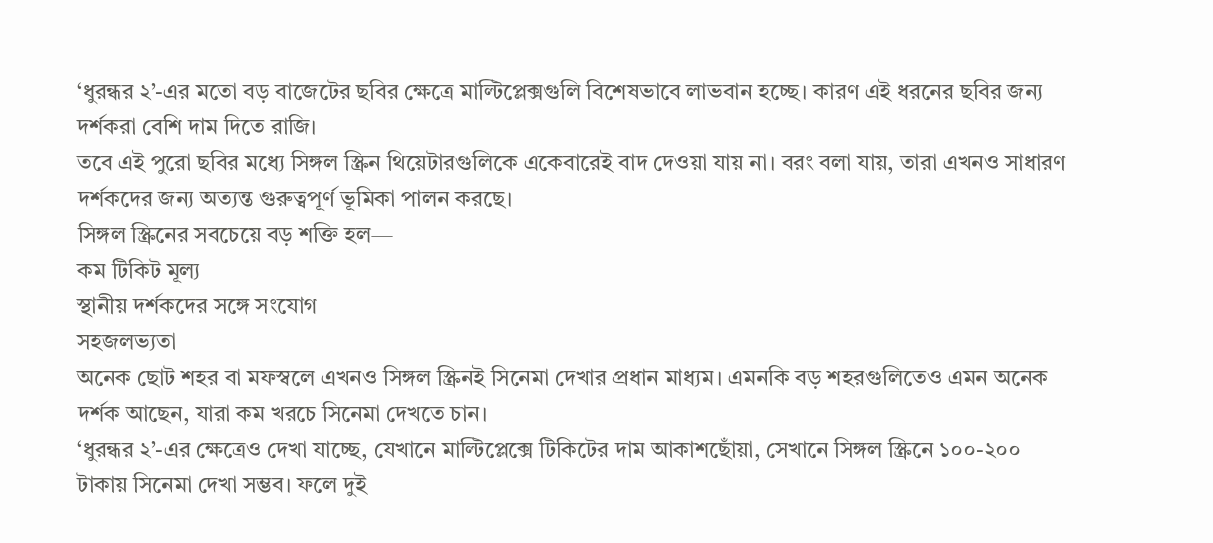‘ধুরন্ধর ২’-এর মতো বড় বাজেটের ছবির ক্ষেত্রে মাল্টিপ্লেক্সগুলি বিশেষভাবে লাভবান হচ্ছে। কারণ এই ধরনের ছবির জন্য দর্শকরা বেশি দাম দিতে রাজি।
তবে এই পুরো ছবির মধ্যে সিঙ্গল স্ক্রিন থিয়েটারগুলিকে একেবারেই বাদ দেওয়া যায় না। বরং বলা যায়, তারা এখনও সাধারণ দর্শকদের জন্য অত্যন্ত গুরুত্বপূর্ণ ভূমিকা পালন করছে।
সিঙ্গল স্ক্রিনের সবচেয়ে বড় শক্তি হল—
কম টিকিট মূল্য
স্থানীয় দর্শকদের সঙ্গে সংযোগ
সহজলভ্যতা
অনেক ছোট শহর বা মফস্বলে এখনও সিঙ্গল স্ক্রিনই সিনেমা দেখার প্রধান মাধ্যম। এমনকি বড় শহরগুলিতেও এমন অনেক দর্শক আছেন, যারা কম খরচে সিনেমা দেখতে চান।
‘ধুরন্ধর ২’-এর ক্ষেত্রেও দেখা যাচ্ছে, যেখানে মাল্টিপ্লেক্সে টিকিটের দাম আকাশছোঁয়া, সেখানে সিঙ্গল স্ক্রিনে ১০০-২০০ টাকায় সিনেমা দেখা সম্ভব। ফলে দুই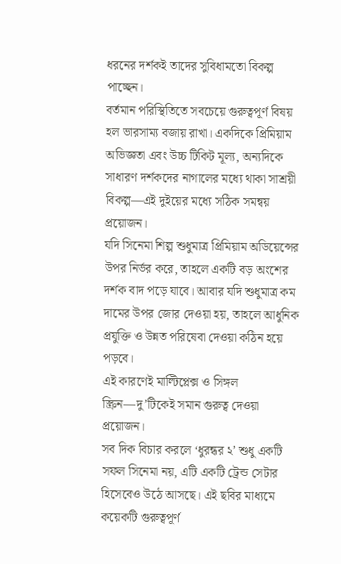ধরনের দর্শকই তাদের সুবিধামতো বিকল্প পাচ্ছেন।
বর্তমান পরিস্থিতিতে সবচেয়ে গুরুত্বপূর্ণ বিষয় হল ভারসাম্য বজায় রাখা। একদিকে প্রিমিয়াম অভিজ্ঞতা এবং উচ্চ টিকিট মূল্য, অন্যদিকে সাধারণ দর্শকদের নাগালের মধ্যে থাকা সাশ্রয়ী বিকল্প—এই দুইয়ের মধ্যে সঠিক সমন্বয় প্রয়োজন।
যদি সিনেমা শিল্প শুধুমাত্র প্রিমিয়াম অডিয়েন্সের উপর নির্ভর করে, তাহলে একটি বড় অংশের দর্শক বাদ পড়ে যাবে। আবার যদি শুধুমাত্র কম দামের উপর জোর দেওয়া হয়, তাহলে আধুনিক প্রযুক্তি ও উন্নত পরিষেবা দেওয়া কঠিন হয়ে পড়বে।
এই কারণেই মাল্টিপ্লেক্স ও সিঙ্গল স্ক্রিন—দু’টিকেই সমান গুরুত্ব দেওয়া প্রয়োজন।
সব দিক বিচার করলে ‘ধুরন্ধর ২’ শুধু একটি সফল সিনেমা নয়, এটি একটি ট্রেন্ড সেটার হিসেবেও উঠে আসছে। এই ছবির মাধ্যমে কয়েকটি গুরুত্বপূর্ণ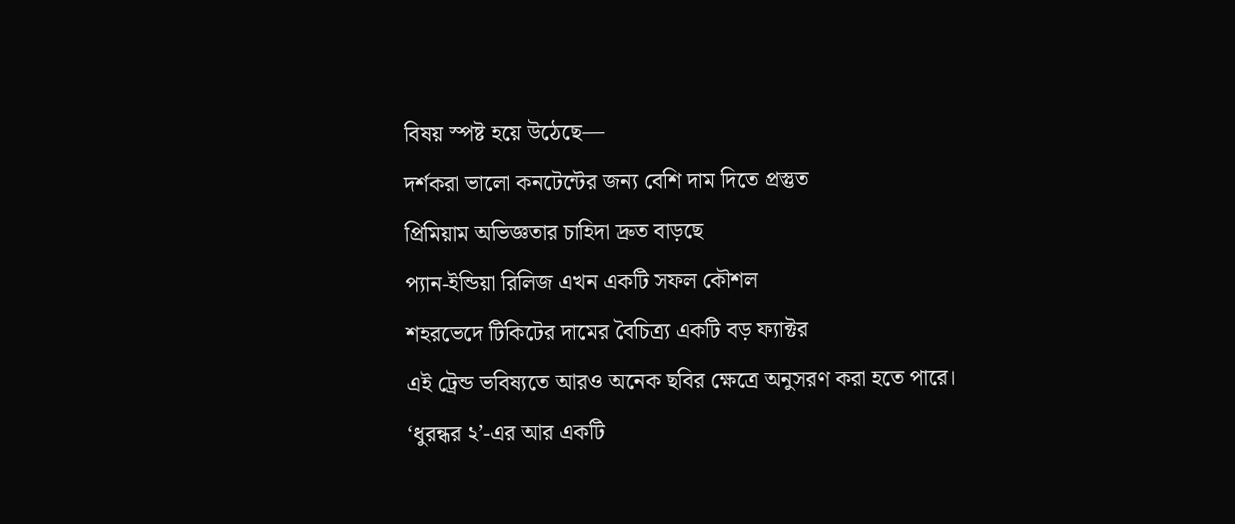বিষয় স্পষ্ট হয়ে উঠেছে—
দর্শকরা ভালো কনটেন্টের জন্য বেশি দাম দিতে প্রস্তুত
প্রিমিয়াম অভিজ্ঞতার চাহিদা দ্রুত বাড়ছে
প্যান-ইন্ডিয়া রিলিজ এখন একটি সফল কৌশল
শহরভেদে টিকিটের দামের বৈচিত্র্য একটি বড় ফ্যাক্টর
এই ট্রেন্ড ভবিষ্যতে আরও অনেক ছবির ক্ষেত্রে অনুসরণ করা হতে পারে।
‘ধুরন্ধর ২’-এর আর একটি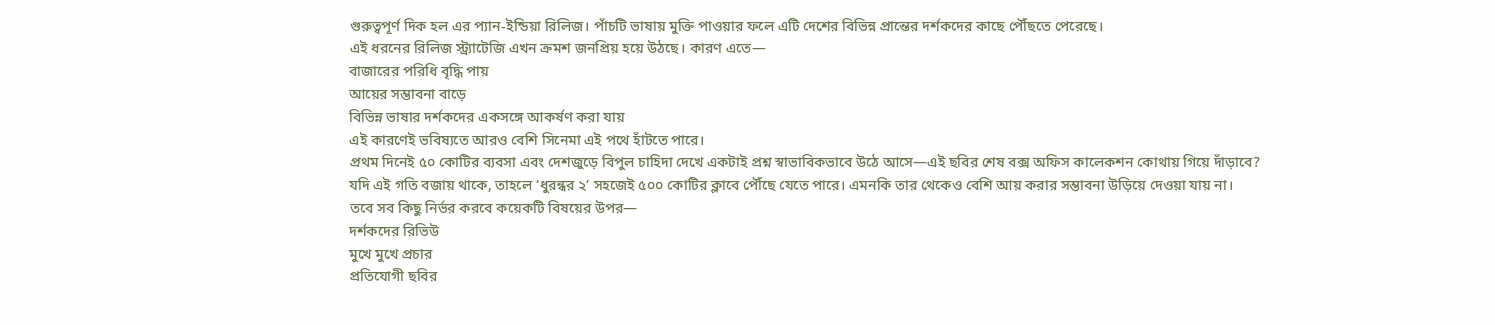গুরুত্বপূর্ণ দিক হল এর প্যান-ইন্ডিয়া রিলিজ। পাঁচটি ভাষায় মুক্তি পাওয়ার ফলে এটি দেশের বিভিন্ন প্রান্তের দর্শকদের কাছে পৌঁছতে পেরেছে।
এই ধরনের রিলিজ স্ট্র্যাটেজি এখন ক্রমশ জনপ্রিয় হয়ে উঠছে। কারণ এতে—
বাজারের পরিধি বৃদ্ধি পায়
আয়ের সম্ভাবনা বাড়ে
বিভিন্ন ভাষার দর্শকদের একসঙ্গে আকর্ষণ করা যায়
এই কারণেই ভবিষ্যতে আরও বেশি সিনেমা এই পথে হাঁটতে পারে।
প্রথম দিনেই ৫০ কোটির ব্যবসা এবং দেশজুড়ে বিপুল চাহিদা দেখে একটাই প্রশ্ন স্বাভাবিকভাবে উঠে আসে—এই ছবির শেষ বক্স অফিস কালেকশন কোথায় গিয়ে দাঁড়াবে?
যদি এই গতি বজায় থাকে, তাহলে ‘ধুরন্ধর ২’ সহজেই ৫০০ কোটির ক্লাবে পৌঁছে যেতে পারে। এমনকি তার থেকেও বেশি আয় করার সম্ভাবনা উড়িয়ে দেওয়া যায় না।
তবে সব কিছু নির্ভর করবে কয়েকটি বিষয়ের উপর—
দর্শকদের রিভিউ
মুখে মুখে প্রচার
প্রতিযোগী ছবির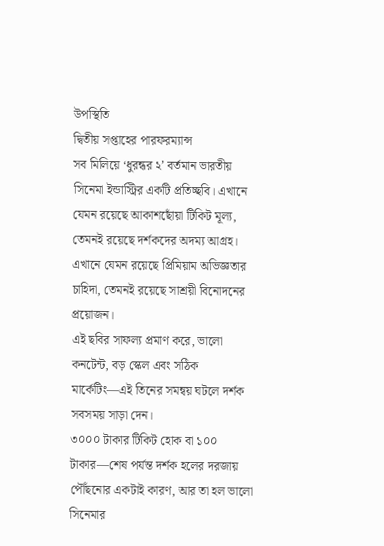উপস্থিতি
দ্বিতীয় সপ্তাহের পারফরম্যান্স
সব মিলিয়ে ‘ধুরন্ধর ২’ বর্তমান ভারতীয় সিনেমা ইন্ডাস্ট্রির একটি প্রতিচ্ছবি। এখানে যেমন রয়েছে আকাশছোঁয়া টিকিট মূল্য, তেমনই রয়েছে দর্শকদের অদম্য আগ্রহ। এখানে যেমন রয়েছে প্রিমিয়াম অভিজ্ঞতার চাহিদা, তেমনই রয়েছে সাশ্রয়ী বিনোদনের প্রয়োজন।
এই ছবির সাফল্য প্রমাণ করে, ভালো কনটেন্ট, বড় স্কেল এবং সঠিক মার্কেটিং—এই তিনের সমন্বয় ঘটলে দর্শক সবসময় সাড়া দেন।
৩০০০ টাকার টিকিট হোক বা ১০০ টাকার—শেষ পর্যন্ত দর্শক হলের দরজায় পৌঁছনোর একটাই কারণ, আর তা হল ভালো সিনেমার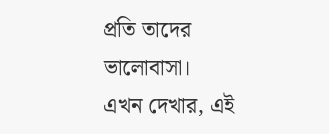প্রতি তাদের ভালোবাসা।
এখন দেখার, এই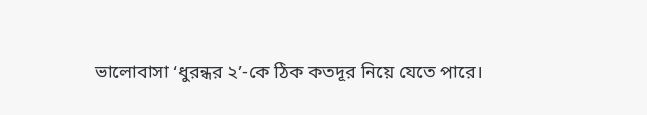ভালোবাসা ‘ধুরন্ধর ২’-কে ঠিক কতদূর নিয়ে যেতে পারে।